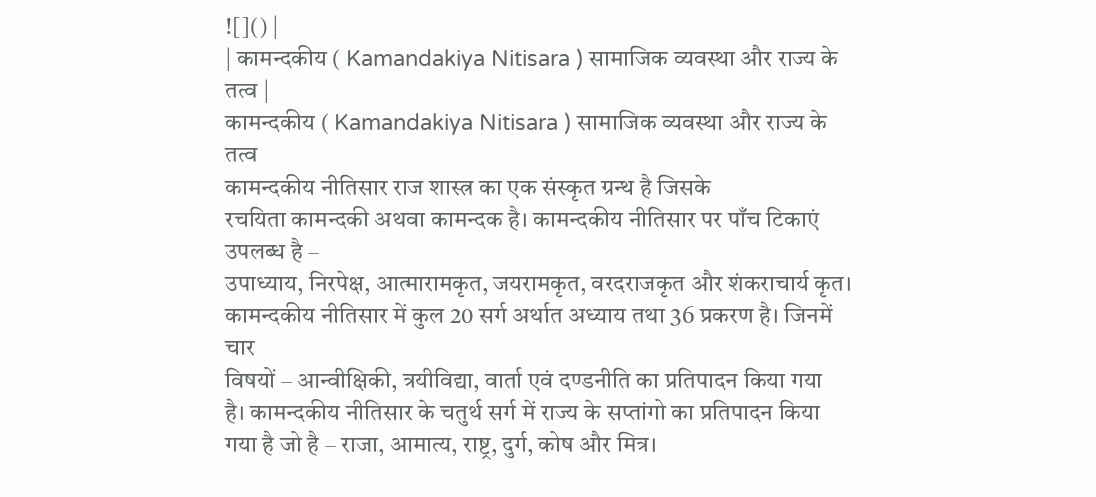![]() |
| कामन्दकीय ( Kamandakiya Nitisara ) सामाजिक व्यवस्था और राज्य के तत्व |
कामन्दकीय ( Kamandakiya Nitisara ) सामाजिक व्यवस्था और राज्य के तत्व
कामन्दकीय नीतिसार राज शास्त्र का एक संस्कृत ग्रन्थ है जिसके
रचयिता कामन्दकी अथवा कामन्दक है। कामन्दकीय नीतिसार पर पाँच टिकाएं उपलब्ध है –
उपाध्याय, निरपेक्ष, आत्मारामकृत, जयरामकृत, वरदराजकृत और शंकराचार्य कृत।
कामन्दकीय नीतिसार में कुल 20 सर्ग अर्थात अध्याय तथा 36 प्रकरण है। जिनमें चार
विषयों – आन्वीक्षिकी, त्रयीविद्या, वार्ता एवं दण्डनीति का प्रतिपादन किया गया
है। कामन्दकीय नीतिसार के चतुर्थ सर्ग में राज्य के सप्तांगो का प्रतिपादन किया
गया है जो है – राजा, आमात्य, राष्ट्र, दुर्ग, कोष और मित्र।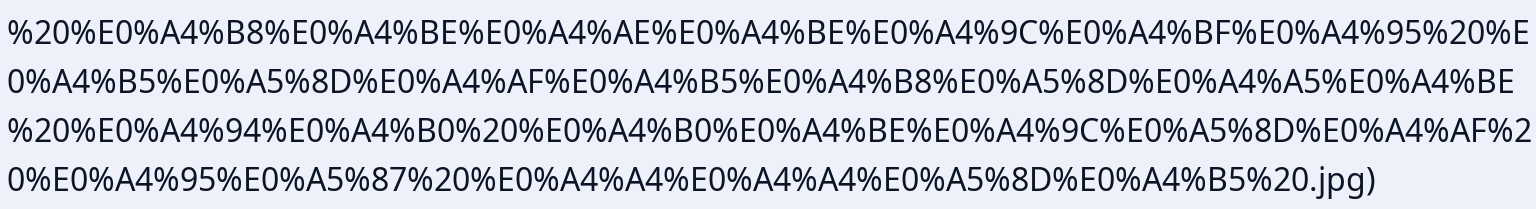%20%E0%A4%B8%E0%A4%BE%E0%A4%AE%E0%A4%BE%E0%A4%9C%E0%A4%BF%E0%A4%95%20%E0%A4%B5%E0%A5%8D%E0%A4%AF%E0%A4%B5%E0%A4%B8%E0%A5%8D%E0%A4%A5%E0%A4%BE%20%E0%A4%94%E0%A4%B0%20%E0%A4%B0%E0%A4%BE%E0%A4%9C%E0%A5%8D%E0%A4%AF%20%E0%A4%95%E0%A5%87%20%E0%A4%A4%E0%A4%A4%E0%A5%8D%E0%A4%B5%20.jpg)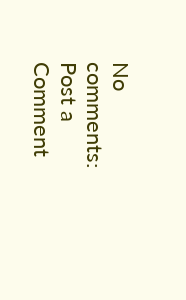No comments:
Post a Comment